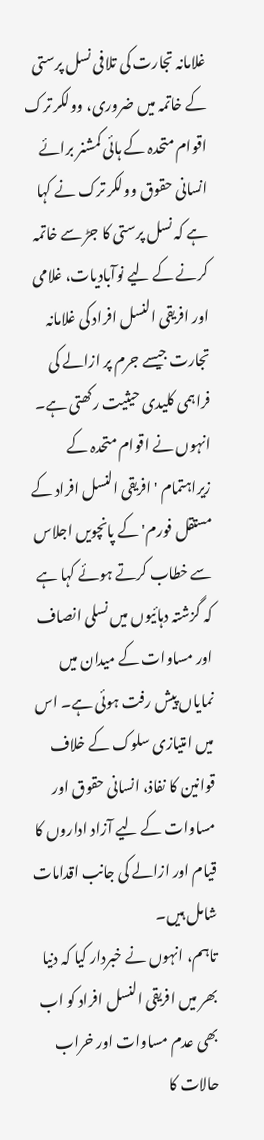غلامانہ تجارت کی تلافی نسل پرستی کے خاتمہ میں ضروری، وولکر ترک
اقوام متحدہ کے ہائی کمشنر برائے انسانی حقوق وولکر ترک نے کہا ہے کہ نسل پرستی کا جڑ سے خاتمہ کرنے کے لیے نوآبادیات، غلامی اور افریقی النسل افراد کی غلامانہ تجارت جیسے جرم پر ازالے کی فراہمی کلیدی حیثیت رکھتی ہے۔
انہوں نے اقوام متحدہ کے زیراہتمام 'افریقی النسل افراد کے مستقل فورم' کے پانچویں اجلاس سے خطاب کرتے ہوئے کہا ہے کہ گزشتہ دہائیوں میں نسلی انصاف اور مساوات کے میدان میں نمایاں پیش رفت ہوئی ہے۔ اس میں امتیازی سلوک کے خلاف قوانین کا نفاذ، انسانی حقوق اور مساوات کے لیے آزاد اداروں کا قیام اور ازالے کی جانب اقدامات شامل ہیں۔
تاہم، انہوں نے خبردار کیا کہ دنیا بھر میں افریقی النسل افراد کو اب بھی عدم مساوات اور خراب حالات کا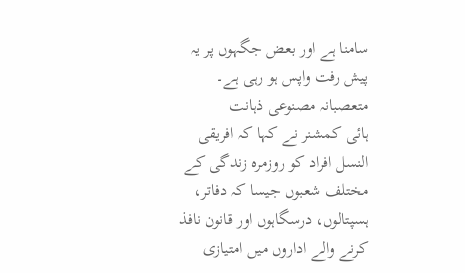سامنا ہے اور بعض جگہوں پر یہ پیش رفت واپس ہو رہی ہے۔
متعصبانہ مصنوعی ذہانت
ہائی کمشنر نے کہا کہ افریقی النسل افراد کو روزمرہ زندگی کے مختلف شعبوں جیسا کہ دفاتر، ہسپتالوں، درسگاہوں اور قانون نافذ کرنے والے اداروں میں امتیازی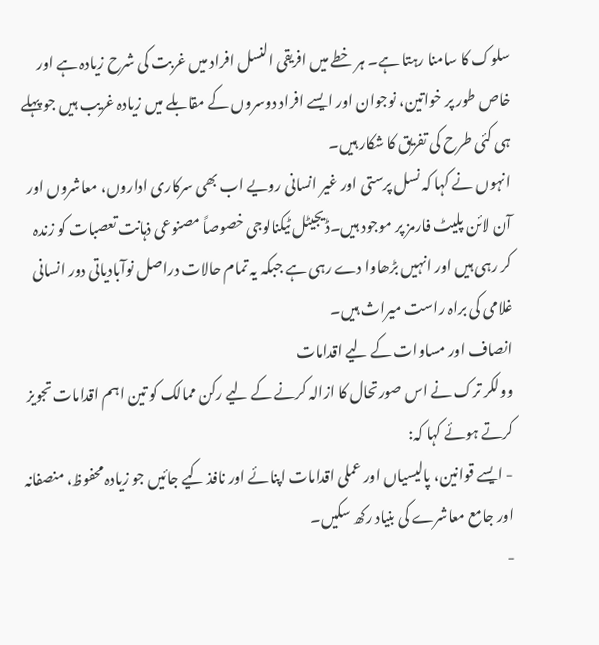سلوک کا سامنا رہتا ہے۔ ہر خطے میں افریقی النسل افراد میں غربت کی شرح زیادہ ہے اور خاص طور پر خواتین، نوجوان اور ایسے افراد دوسروں کے مقابلے میں زیادہ غریب ہیں جو پہلے ہی کئی طرح کی تفریق کا شکار ہیں۔
انہوں نے کہا کہ نسل پرستی اور غیر انسانی رویے اب بھی سرکاری اداروں، معاشروں اور آن لائن پلیٹ فارمز پر موجود ہیں۔ڈیجیٹل ٹیکنالوجی خصوصاً مصنوعی ذہانت تعصبات کو زندہ کر رہی ہیں اور انہیں بڑھاوا دے رہی ہے جبکہ یہ تمام حالات دراصل نوآبادیاتی دور انسانی غلامی کی براہ راست میراث ہیں۔
انصاف اور مساوات کے لیے اقدامات
وولکر ترک نے اس صورتحال کا ازالہ کرنے کے لیے رکن ممالک کو تین اہم اقدامات تجویز کرتے ہوئے کہا کہ:
- ایسے قوانین، پالیسیاں اور عملی اقدامات اپنائے اور نافذ کیے جائیں جو زیادہ محفوظ، منصفانہ اور جامع معاشرے کی بنیاد رکھ سکیں۔
-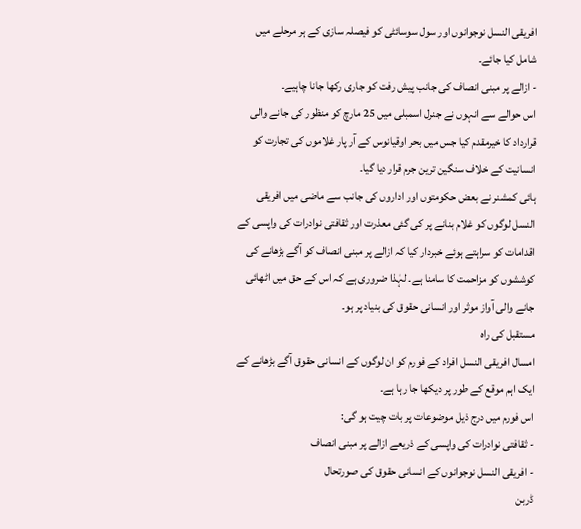افریقی النسل نوجوانوں اور سول سوسائٹی کو فیصلہ سازی کے ہر مرحلے میں شامل کیا جائے۔
- ازالے پر مبنی انصاف کی جانب پیش رفت کو جاری رکھا جانا چاہیے۔
اس حوالے سے انہوں نے جنرل اسمبلی میں 25 مارچ کو منظور کی جانے والی قرارداد کا خیرمقدم کیا جس میں بحر اوقیانوس کے آر پار غلاموں کی تجارت کو انسانیت کے خلاف سنگین ترین جرم قرار دیا گیا۔
ہائی کمشنر نے بعض حکومتوں اور اداروں کی جانب سے ماضی میں افریقی النسل لوگوں کو غلام بنانے پر کی گئی معذرت اور ثقافتی نوادرات کی واپسی کے اقدامات کو سراہتے ہوئے خبردار کیا کہ ازالے پر مبنی انصاف کو آگے بڑھانے کی کوششوں کو مزاحمت کا سامنا ہے۔ لہٰذا ضروری ہے کہ اس کے حق میں اٹھائی جانے والی آواز موثر اور انسانی حقوق کی بنیاد پر ہو۔
مستقبل کی راہ
امسال افریقی النسل افراد کے فورم کو ان لوگوں کے انسانی حقوق آگے بڑھانے کے ایک اہم موقع کے طور پر دیکھا جا رہا ہے۔
اس فورم میں درج ذیل موضوعات پر بات چیت ہو گی:
- ثقافتی نوادرات کی واپسی کے ذریعے ازالے پر مبنی انصاف
- افریقی النسل نوجوانوں کے انسانی حقوق کی صورتحال
ڈربن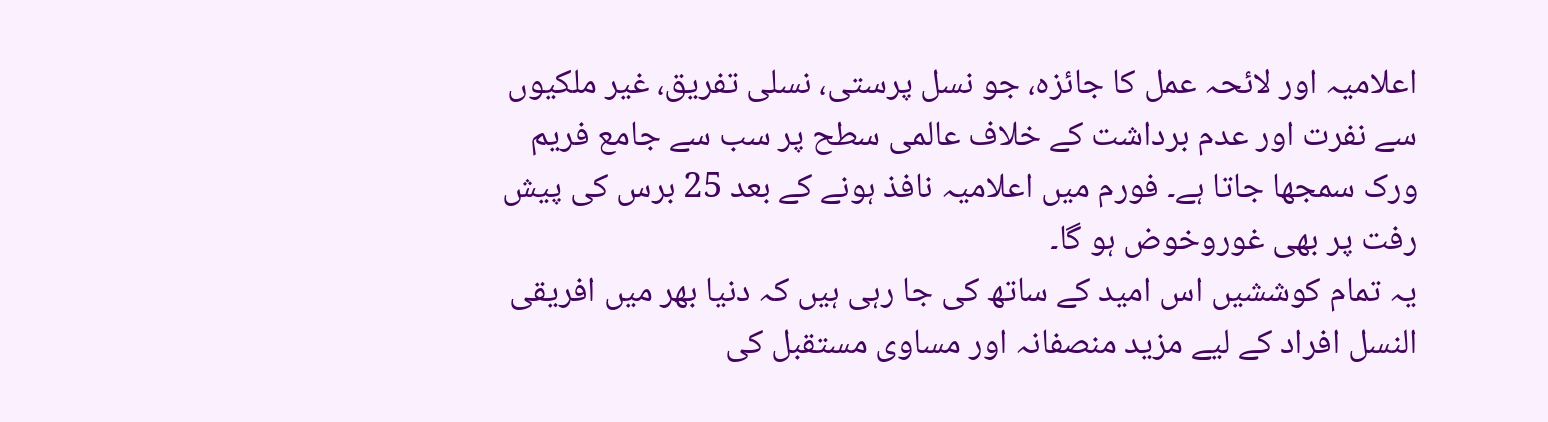اعلامیہ اور لائحہ عمل کا جائزہ، جو نسل پرستی، نسلی تفریق، غیر ملکیوں سے نفرت اور عدم برداشت کے خلاف عالمی سطح پر سب سے جامع فریم ورک سمجھا جاتا ہے۔ فورم میں اعلامیہ نافذ ہونے کے بعد 25 برس کی پیش رفت پر بھی غوروخوض ہو گا۔
یہ تمام کوششیں اس امید کے ساتھ کی جا رہی ہیں کہ دنیا بھر میں افریقی النسل افراد کے لیے مزید منصفانہ اور مساوی مستقبل کی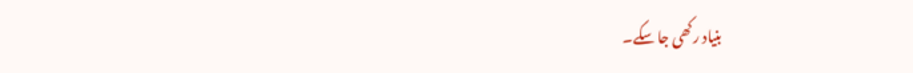بنیاد رکھی جا سکے۔